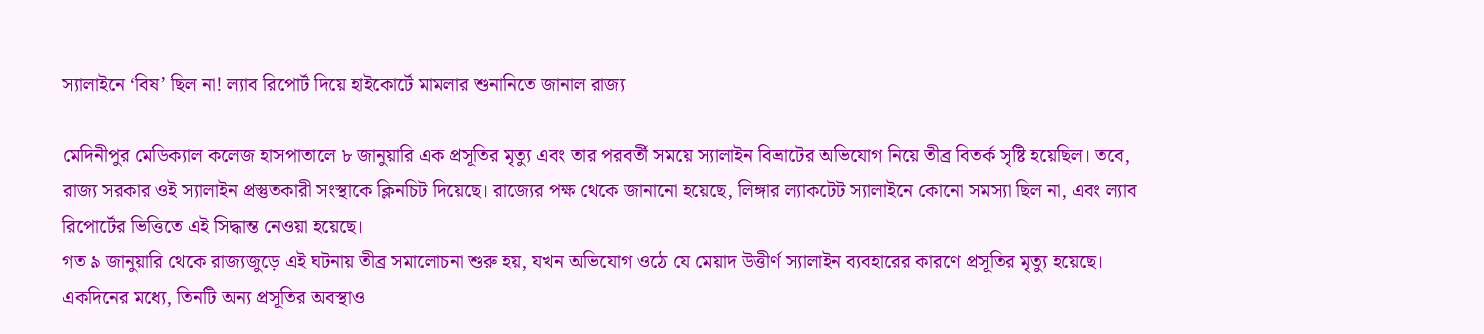স্যালাইনে ‘বিষ’ ছিল না! ল্যাব রিপোর্ট দিয়ে হাইকোর্টে মামলার শুনানিতে জানাল রাজ্য

মেদিনীপুর মেডিক্যাল কলেজ হাসপাতালে ৮ জানুয়ারি এক প্রসূতির মৃত্যু এবং তার পরবর্তী সময়ে স্যালাইন বিভ্রাটের অভিযোগ নিয়ে তীব্র বিতর্ক সৃষ্টি হয়েছিল। তবে, রাজ্য সরকার ওই স্যালাইন প্রস্তুতকারী সংস্থাকে ক্লিনচিট দিয়েছে। রাজ্যের পক্ষ থেকে জানানো হয়েছে, লিঙ্গার ল্যাকটেট স্যালাইনে কোনো সমস্যা ছিল না, এবং ল্যাব রিপোর্টের ভিত্তিতে এই সিদ্ধান্ত নেওয়া হয়েছে।
গত ৯ জানুয়ারি থেকে রাজ্যজুড়ে এই ঘটনায় তীব্র সমালোচনা শুরু হয়, যখন অভিযোগ ওঠে যে মেয়াদ উত্তীর্ণ স্যালাইন ব্যবহারের কারণে প্রসূতির মৃত্যু হয়েছে। একদিনের মধ্যে, তিনটি অন্য প্রসূতির অবস্থাও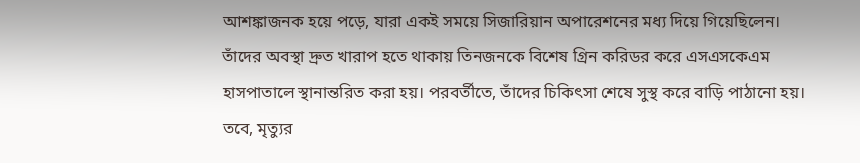আশঙ্কাজনক হয়ে পড়ে, যারা একই সময়ে সিজারিয়ান অপারেশনের মধ্য দিয়ে গিয়েছিলেন। তাঁদের অবস্থা দ্রুত খারাপ হতে থাকায় তিনজনকে বিশেষ গ্রিন করিডর করে এসএসকেএম হাসপাতালে স্থানান্তরিত করা হয়। পরবর্তীতে, তাঁদের চিকিৎসা শেষে সুস্থ করে বাড়ি পাঠানো হয়। তবে, মৃত্যুর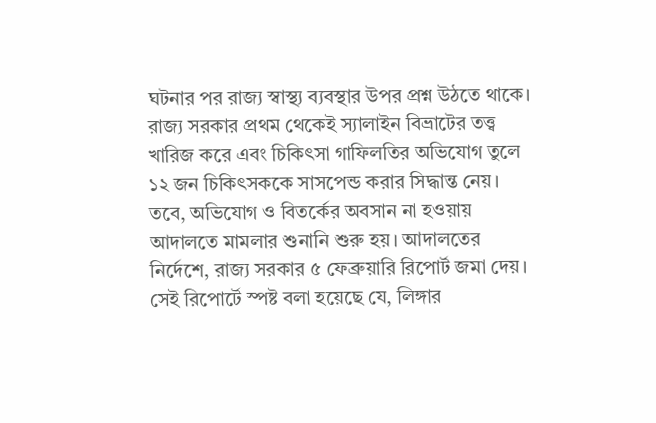ঘটনার পর রাজ্য স্বাস্থ্য ব্যবস্থার উপর প্রশ্ন উঠতে থাকে।
রাজ্য সরকার প্রথম থেকেই স্যালাইন বিভ্রাটের তত্ত্ব খারিজ করে এবং চিকিৎসা গাফিলতির অভিযোগ তুলে ১২ জন চিকিৎসককে সাসপেন্ড করার সিদ্ধান্ত নেয়। তবে, অভিযোগ ও বিতর্কের অবসান না হওয়ায় আদালতে মামলার শুনানি শুরু হয়। আদালতের নির্দেশে, রাজ্য সরকার ৫ ফেব্রুয়ারি রিপোর্ট জমা দেয়। সেই রিপোর্টে স্পষ্ট বলা হয়েছে যে, লিঙ্গার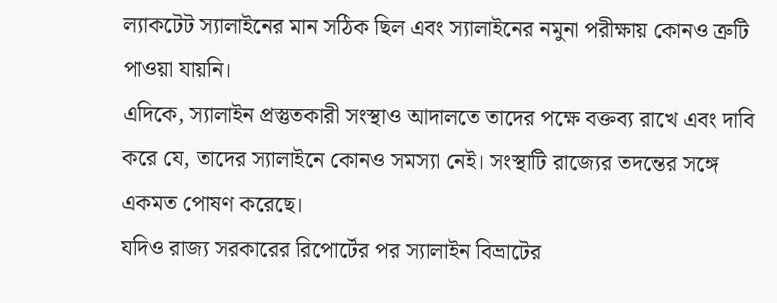ল্যাকটেট স্যালাইনের মান সঠিক ছিল এবং স্যালাইনের নমুনা পরীক্ষায় কোনও ত্রুটি পাওয়া যায়নি।
এদিকে, স্যালাইন প্রস্তুতকারী সংস্থাও আদালতে তাদের পক্ষে বক্তব্য রাখে এবং দাবি করে যে, তাদের স্যালাইনে কোনও সমস্যা নেই। সংস্থাটি রাজ্যের তদন্তের সঙ্গে একমত পোষণ করেছে।
যদিও রাজ্য সরকারের রিপোর্টের পর স্যালাইন বিভ্রাটের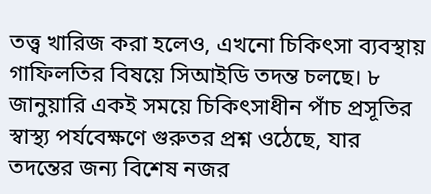তত্ত্ব খারিজ করা হলেও, এখনো চিকিৎসা ব্যবস্থায় গাফিলতির বিষয়ে সিআইডি তদন্ত চলছে। ৮ জানুয়ারি একই সময়ে চিকিৎসাধীন পাঁচ প্রসূতির স্বাস্থ্য পর্যবেক্ষণে গুরুতর প্রশ্ন ওঠেছে, যার তদন্তের জন্য বিশেষ নজর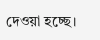দেওয়া হচ্ছে।